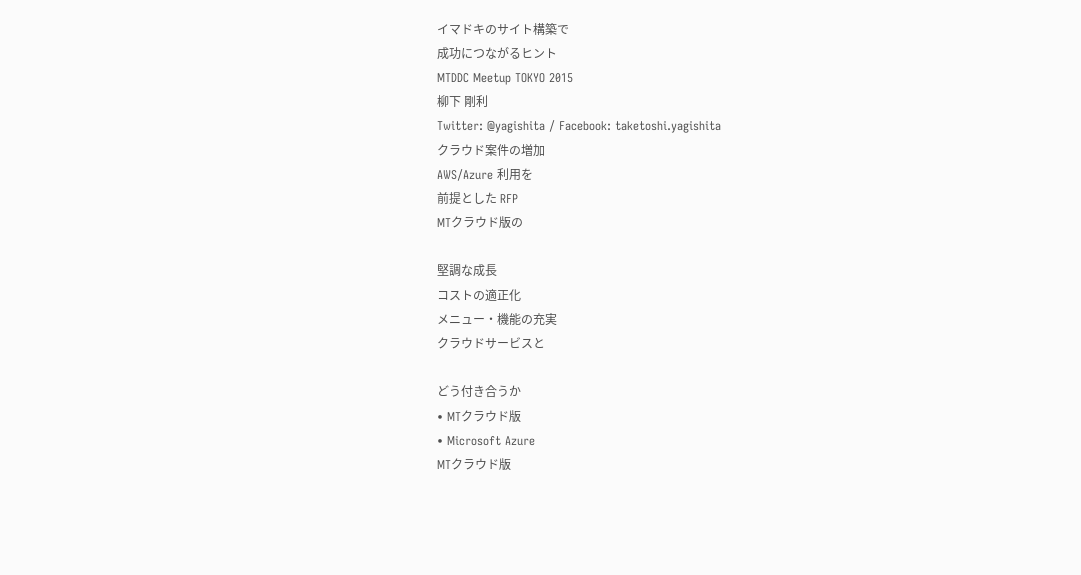イマドキのサイト構築で
成功につながるヒント
MTDDC Meetup TOKYO 2015
柳下 剛利
Twitter: @yagishita / Facebook: taketoshi.yagishita
クラウド案件の増加
AWS/Azure 利用を
前提とした RFP
MTクラウド版の

堅調な成長
コストの適正化
メニュー・機能の充実
クラウドサービスと

どう付き合うか
• MTクラウド版
• Microsoft Azure
MTクラウド版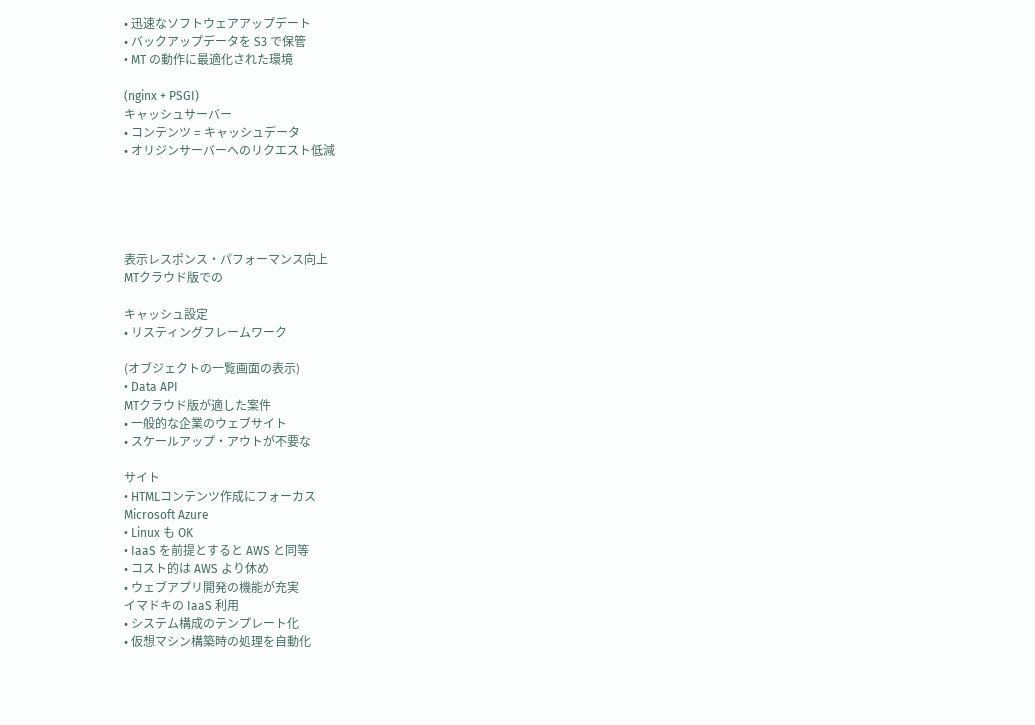• 迅速なソフトウェアアップデート
• バックアップデータを S3 で保管
• MT の動作に最適化された環境

(nginx + PSGI)
キャッシュサーバー
• コンテンツ = キャッシュデータ
• オリジンサーバーへのリクエスト低減





表示レスポンス・パフォーマンス向上
MTクラウド版での

キャッシュ設定
• リスティングフレームワーク

(オブジェクトの一覧画面の表示)
• Data API
MTクラウド版が適した案件
• 一般的な企業のウェブサイト
• スケールアップ・アウトが不要な

サイト
• HTMLコンテンツ作成にフォーカス
Microsoft Azure
• Linux も OK
• IaaS を前提とすると AWS と同等
• コスト的は AWS より休め
• ウェブアプリ開発の機能が充実
イマドキの IaaS 利用
• システム構成のテンプレート化
• 仮想マシン構築時の処理を自動化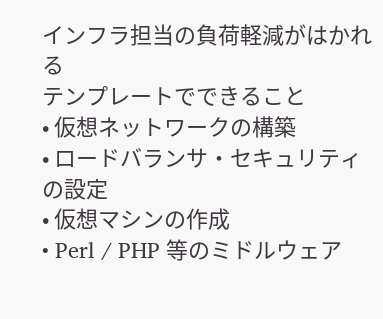インフラ担当の負荷軽減がはかれる
テンプレートでできること
• 仮想ネットワークの構築
• ロードバランサ・セキュリティの設定
• 仮想マシンの作成
• Perl / PHP 等のミドルウェア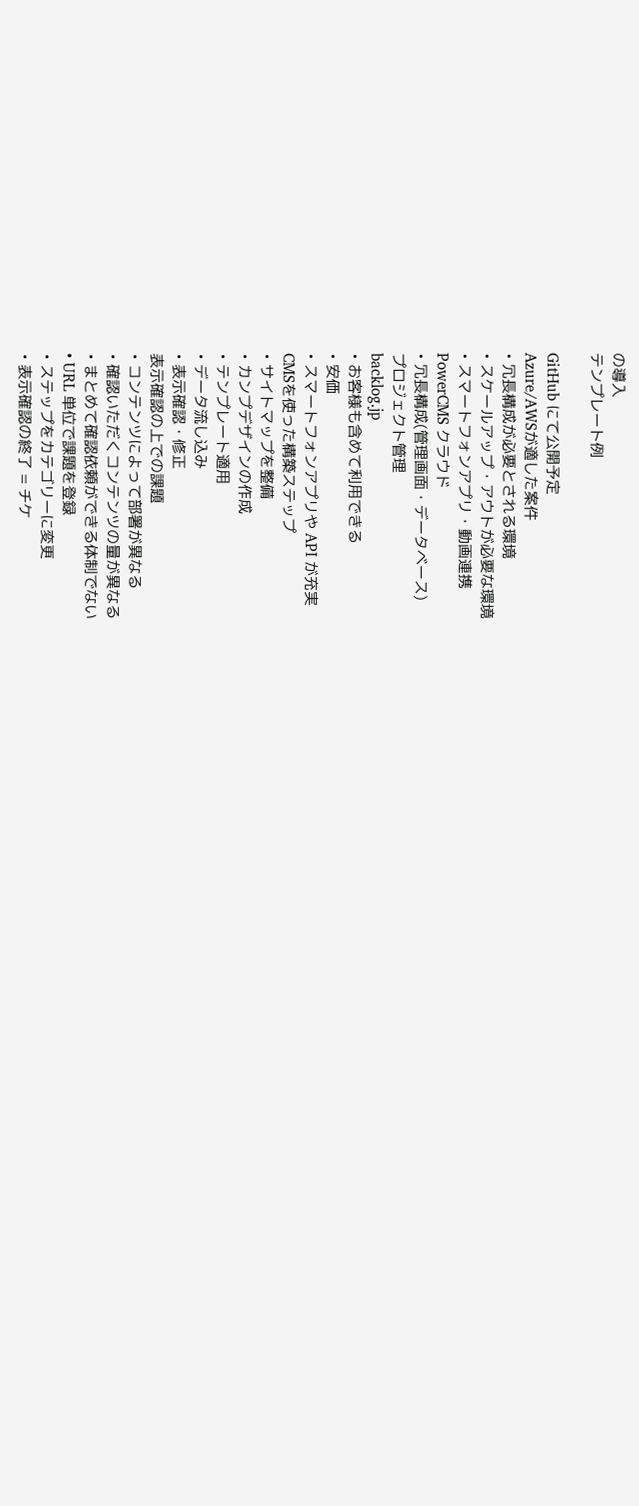の導入
テンプレート例

GitHub にて公開予定
Azure/AWSが適した案件
• 冗長構成が必要とされる環境
• スケールアップ・アウトが必要な環境
• スマートフォンアプリ・動画連携
PowerCMS クラウド
• 冗長構成(管理画面・データベース)
プロジェクト管理
backlog.jp
• お客様も含めて利用できる
• 安価
• スマートフォンアプリや API が充実
CMSを使った構築ステップ
• サイトマップを整備
• カンプデザインの作成
• テンプレート適用
• データ流し込み
• 表示確認・修正
表示確認の上での課題
• コンテンツによって部署が異なる
• 確認いただくコンテンツの量が異なる
• まとめて確認依頼ができる体制でない
• URL 単位で課題を登録
• ステップをカテゴリーに変更
• 表示確認の終了 = チケ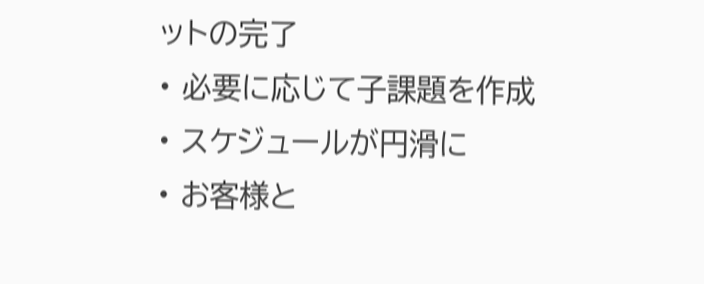ットの完了
• 必要に応じて子課題を作成
• スケジュールが円滑に
• お客様と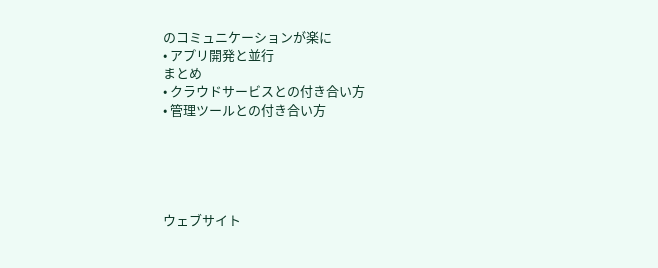のコミュニケーションが楽に
• アプリ開発と並行
まとめ
• クラウドサービスとの付き合い方
• 管理ツールとの付き合い方





ウェブサイト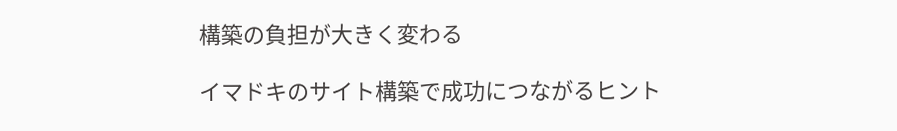構築の負担が大きく変わる

イマドキのサイト構築で成功につながるヒント